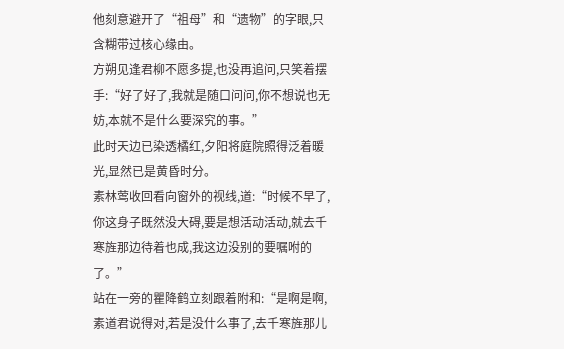他刻意避开了“祖母”和“遗物”的字眼,只含糊带过核心缘由。
方朔见逢君柳不愿多提,也没再追问,只笑着摆手:“好了好了,我就是随口问问,你不想说也无妨,本就不是什么要深究的事。”
此时天边已染透橘红,夕阳将庭院照得泛着暖光,显然已是黄昏时分。
素林莺收回看向窗外的视线,道:“时候不早了,你这身子既然没大碍,要是想活动活动,就去千寒旌那边待着也成,我这边没别的要嘱咐的了。”
站在一旁的瞿降鹤立刻跟着附和:“是啊是啊,素道君说得对,若是没什么事了,去千寒旌那儿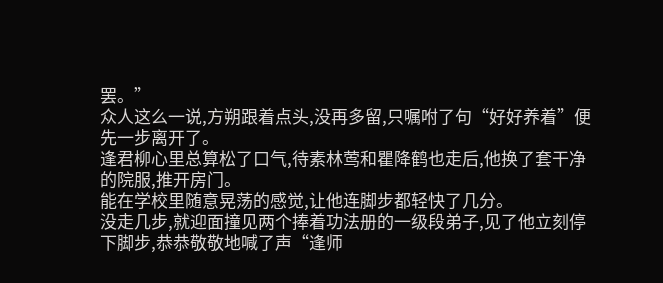罢。”
众人这么一说,方朔跟着点头,没再多留,只嘱咐了句“好好养着”便先一步离开了。
逢君柳心里总算松了口气,待素林莺和瞿降鹤也走后,他换了套干净的院服,推开房门。
能在学校里随意晃荡的感觉,让他连脚步都轻快了几分。
没走几步,就迎面撞见两个捧着功法册的一级段弟子,见了他立刻停下脚步,恭恭敬敬地喊了声“逢师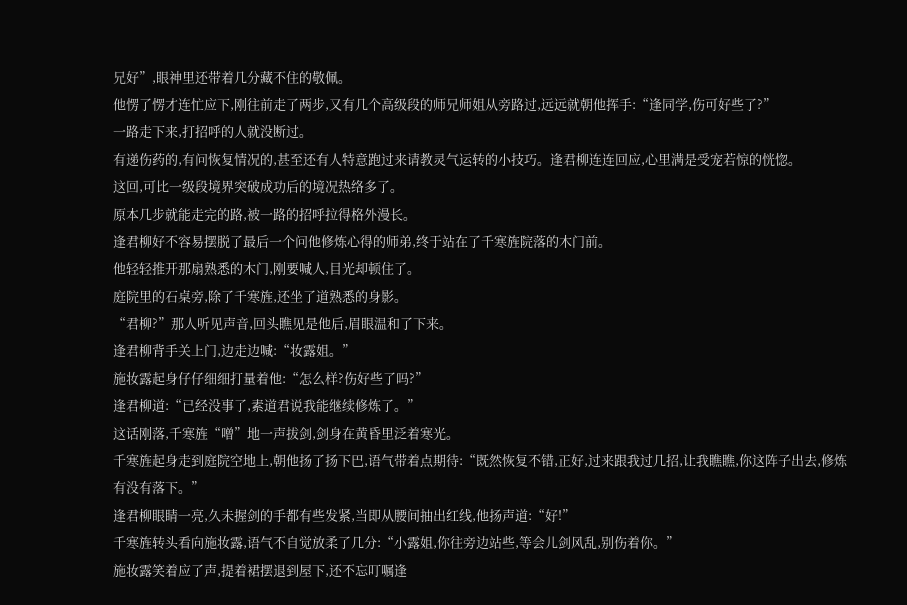兄好”,眼神里还带着几分藏不住的敬佩。
他愣了愣才连忙应下,刚往前走了两步,又有几个高级段的师兄师姐从旁路过,远远就朝他挥手:“逢同学,伤可好些了?”
一路走下来,打招呼的人就没断过。
有递伤药的,有问恢复情况的,甚至还有人特意跑过来请教灵气运转的小技巧。逢君柳连连回应,心里满是受宠若惊的恍惚。
这回,可比一级段境界突破成功后的境况热络多了。
原本几步就能走完的路,被一路的招呼拉得格外漫长。
逢君柳好不容易摆脱了最后一个问他修炼心得的师弟,终于站在了千寒旌院落的木门前。
他轻轻推开那扇熟悉的木门,刚要喊人,目光却顿住了。
庭院里的石桌旁,除了千寒旌,还坐了道熟悉的身影。
“君柳?”那人听见声音,回头瞧见是他后,眉眼温和了下来。
逢君柳背手关上门,边走边喊:“妆露姐。”
施妆露起身仔仔细细打量着他:“怎么样?伤好些了吗?”
逢君柳道:“已经没事了,素道君说我能继续修炼了。”
这话刚落,千寒旌“噌”地一声拔剑,剑身在黄昏里泛着寒光。
千寒旌起身走到庭院空地上,朝他扬了扬下巴,语气带着点期待:“既然恢复不错,正好,过来跟我过几招,让我瞧瞧,你这阵子出去,修炼有没有落下。”
逢君柳眼睛一亮,久未握剑的手都有些发紧,当即从腰间抽出红线,他扬声道:“好!”
千寒旌转头看向施妆露,语气不自觉放柔了几分:“小露姐,你往旁边站些,等会儿剑风乱,别伤着你。”
施妆露笑着应了声,提着裙摆退到屋下,还不忘叮嘱逢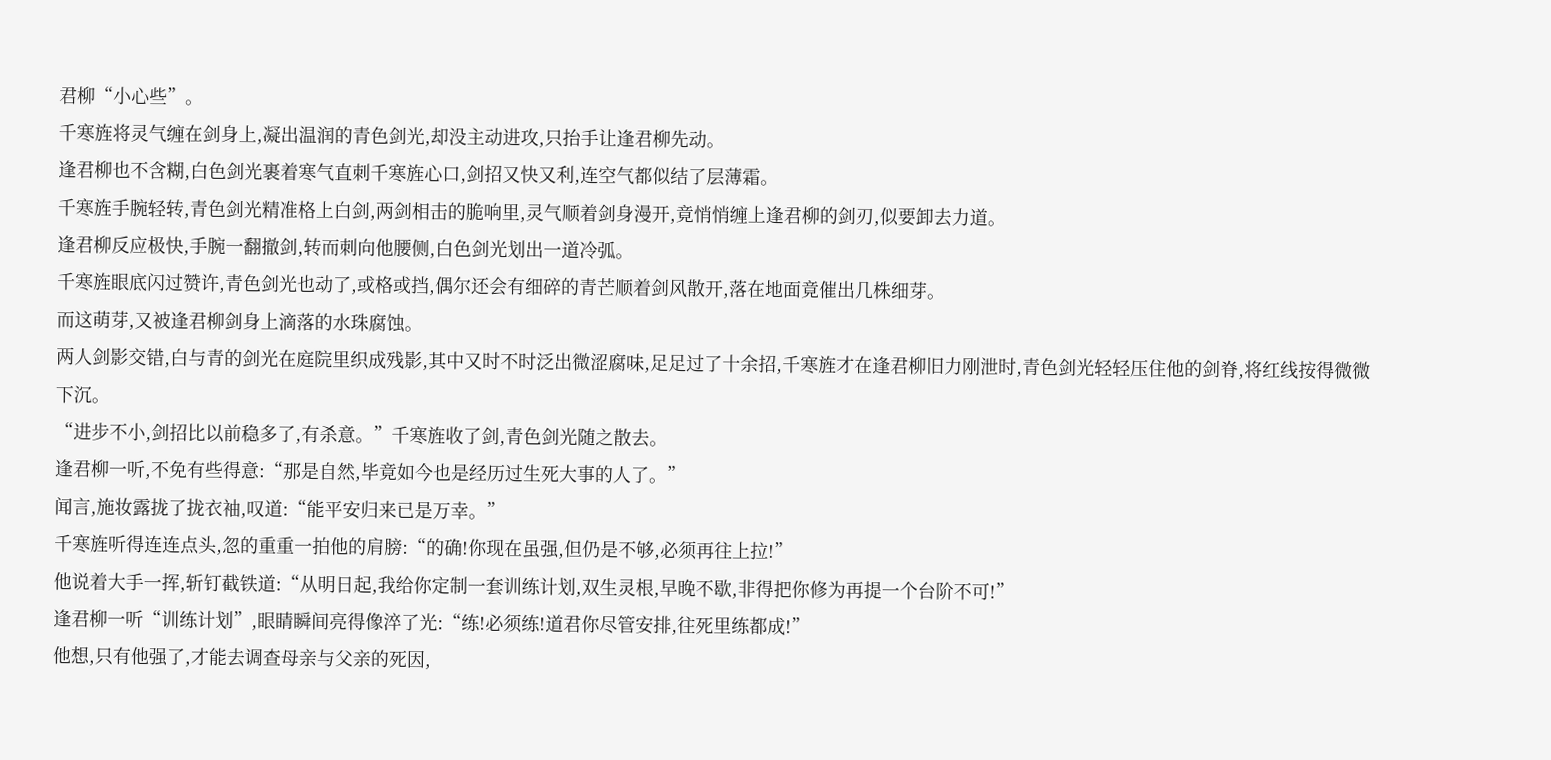君柳“小心些”。
千寒旌将灵气缠在剑身上,凝出温润的青色剑光,却没主动进攻,只抬手让逢君柳先动。
逢君柳也不含糊,白色剑光裹着寒气直刺千寒旌心口,剑招又快又利,连空气都似结了层薄霜。
千寒旌手腕轻转,青色剑光精准格上白剑,两剑相击的脆响里,灵气顺着剑身漫开,竟悄悄缠上逢君柳的剑刃,似要卸去力道。
逢君柳反应极快,手腕一翻撤剑,转而刺向他腰侧,白色剑光划出一道冷弧。
千寒旌眼底闪过赞许,青色剑光也动了,或格或挡,偶尔还会有细碎的青芒顺着剑风散开,落在地面竟催出几株细芽。
而这萌芽,又被逢君柳剑身上滴落的水珠腐蚀。
两人剑影交错,白与青的剑光在庭院里织成残影,其中又时不时泛出微涩腐味,足足过了十余招,千寒旌才在逢君柳旧力刚泄时,青色剑光轻轻压住他的剑脊,将红线按得微微下沉。
“进步不小,剑招比以前稳多了,有杀意。”千寒旌收了剑,青色剑光随之散去。
逢君柳一听,不免有些得意:“那是自然,毕竟如今也是经历过生死大事的人了。”
闻言,施妆露拢了拢衣袖,叹道:“能平安归来已是万幸。”
千寒旌听得连连点头,忽的重重一拍他的肩膀:“的确!你现在虽强,但仍是不够,必须再往上拉!”
他说着大手一挥,斩钉截铁道:“从明日起,我给你定制一套训练计划,双生灵根,早晚不歇,非得把你修为再提一个台阶不可!”
逢君柳一听“训练计划”,眼睛瞬间亮得像淬了光:“练!必须练!道君你尽管安排,往死里练都成!”
他想,只有他强了,才能去调查母亲与父亲的死因,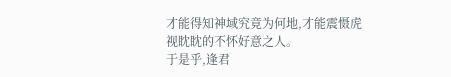才能得知神域究竟为何地,才能震慑虎视眈眈的不怀好意之人。
于是乎,逢君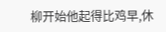柳开始他起得比鸡早,休